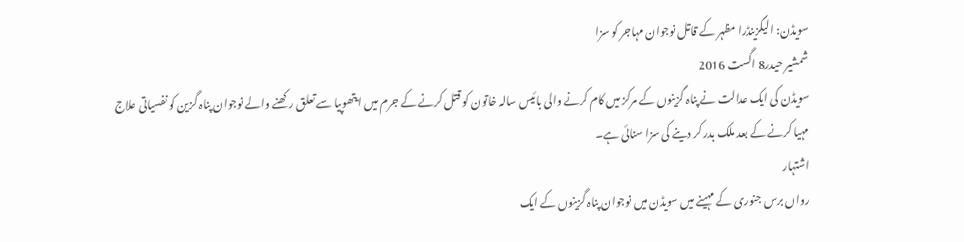سویڈن: الیگزینڈرا مظہر کے قاتل نوجوان مہاجر کو سزا
شمشیر حیدر8 اگست 2016
سویڈن کی ایک عدالت نے پناہ گزینوں کے مرکز میں کام کرنے والی بائیس سالہ خاتون کو قتل کرنے کے جرم میں ایتھوپیا سے تعلق رکھنے والے نوجوان پناہ گزین کو نفسیاتی علاج مہیا کرنے کے بعد ملک بدر کر دینے کی سزا سنائی ہے۔
اشتہار
رواں برس جنوری کے مہینے میں سویڈن میں نوجوان پناہ گزینوں کے ایک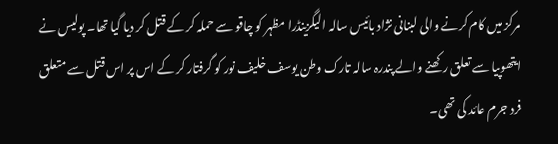مرکز میں کام کرنے والی لبنانی نژاد بائیس سالہ الیگزینڈرا مظہر کو چاقو سے حملہ کر کے قتل کر دیا گیا تھا۔ پولیس نے ایتھوپیا سے تعلق رکھنے والے پندرہ سالہ تارک وطن یوسف خلیف نور کو گرفتار کر کے اس پر اس قتل سے متعلق فرد جرم عائد کی تھی۔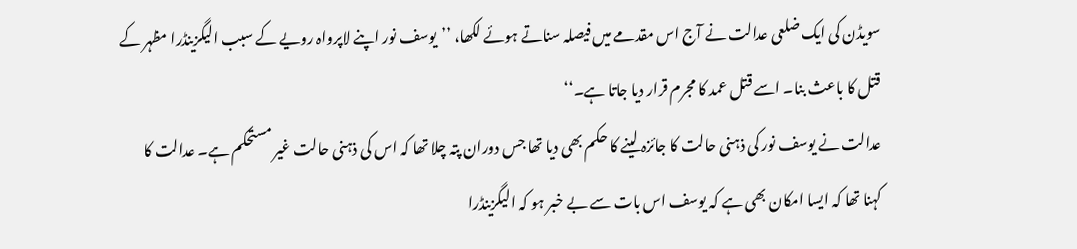سویڈن کی ایک ضلعی عدالت نے آج اس مقدمے میں فیصلہ سناتے ہوئے لکھا، ’’یوسف نور اپنے لاپرواہ رویے کے سبب الیگزینڈرا مظہر کے قتل کا باعث بنا۔ اسے قتل عمد کا مجرم قرار دیا جاتا ہے۔‘‘
عدالت نے یوسف نور کی ذہنی حالت کا جائزہ لینے کا حکم بھی دیا تھا جس دوران پتہ چلا تھا کہ اس کی ذہنی حالت غیر مستحکم ہے۔ عدالت کا کہنا تھا کہ ایسا امکان بھی ہے کہ یوسف اس بات سے بے خبر ہو کہ الیگزینڈرا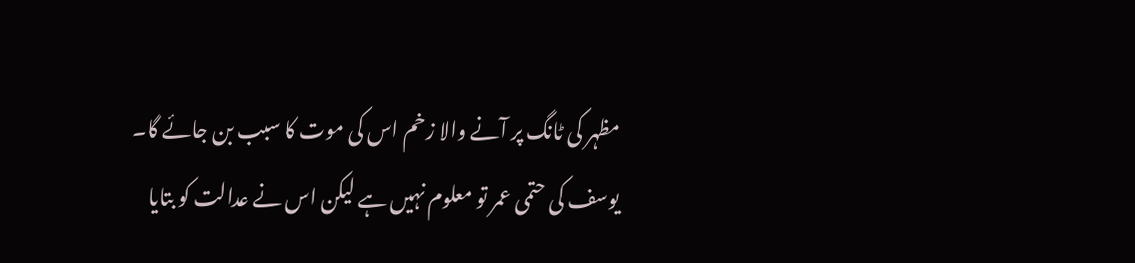مظہر کی ٹانگ پر آنے والا زخم اس کی موت کا سبب بن جائے گا۔
یوسف کی حتمی عمر تو معلوم نہیں ہے لیکن اس نے عدالت کو بتایا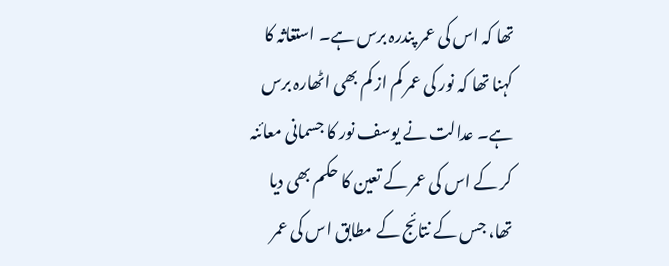تھا کہ اس کی عمر پندرہ برس ہے۔ استغاثہ کا کہنا تھا کہ نور کی عمر کم از کم بھی اٹھارہ برس ہے۔ عدالت نے یوسف نور کا جسمانی معائنہ کر کے اس کی عمر کے تعین کا حکم بھی دیا تھا، جس کے نتائج کے مطابق اس کی عمر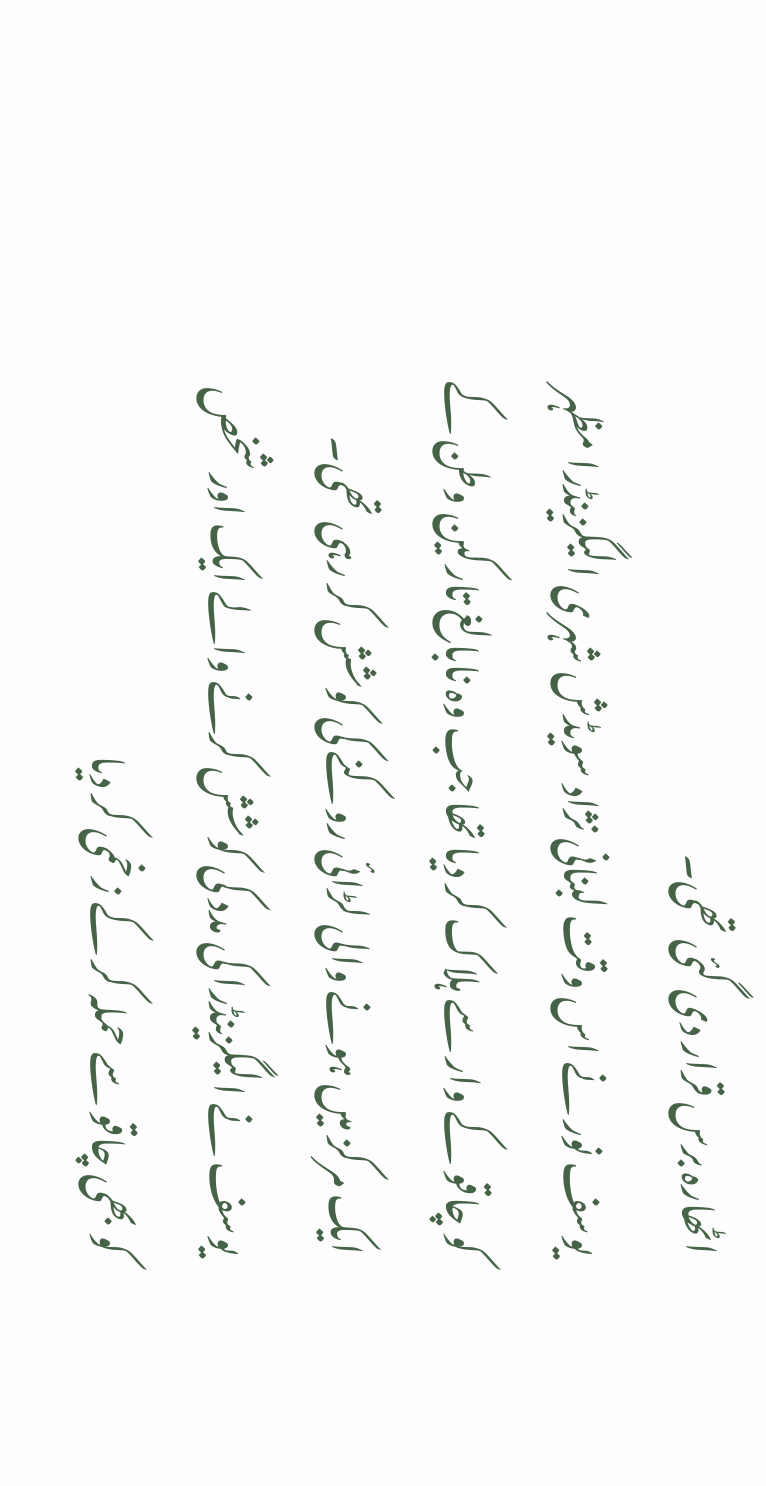اٹھارہ برس قرار دی گئی تھی۔
یوسف نور نے اس وقت لبنانی نژاد سویڈش شہری الیگزینڈرا مظہر کو چاقو کے وار سے ہلاک کر دیا تھا جب وہ نابالغ تارکین وطن کے ایک مرکز میں ہونے والی لڑائی روکنے کی کوشش کر رہی تھی۔ یوسف نے الیگزینڈرا کی مدد کی کوشش کرنے والے ایک اور شخص کو بھی چاقو سے حملہ کر کے زخمی کر دیا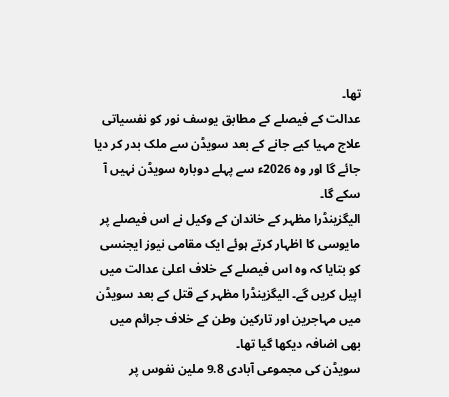تھا۔
عدالت کے فیصلے کے مطابق یوسف نور کو نفسیاتی علاج مہیا کیے جانے کے بعد سویڈن سے ملک بدر کر دیا جائے گا اور وہ 2026ء سے پہلے دوبارہ سویڈن نہیں آ سکے گا۔
الیگزینڈرا مظہر کے خاندان کے وکیل نے اس فیصلے پر مایوسی کا اظہار کرتے ہوئے ایک مقامی نیوز ایجنسی کو بتایا کہ وہ اس فیصلے کے خلاف اعلیٰ عدالت میں اپیل کریں گے۔ الیگزینڈرا مظہر کے قتل کے بعد سویڈن میں مہاجرین اور تارکین وطن کے خلاف جرائم میں بھی اضافہ دیکھا گیا تھا۔
سویڈن کی مجموعی آبادی 9.8 ملین نفوس پر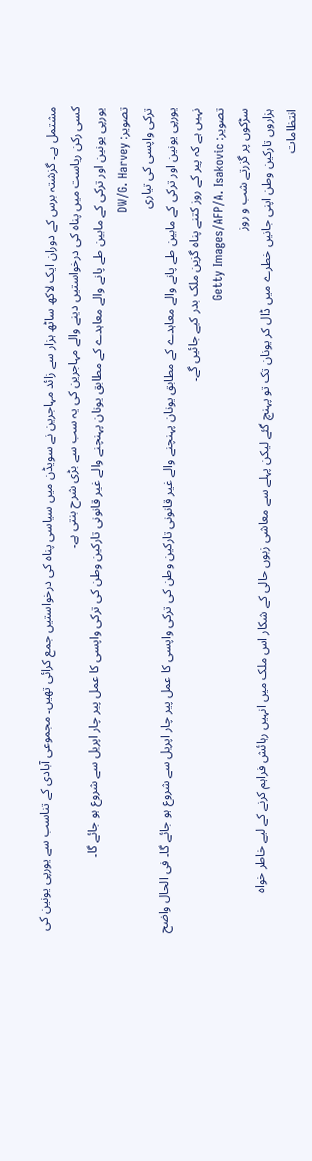مشتمل ہے۔ گزشتہ برس کے دوران ایک لاکھ ساٹھ ہزار سے زائد مہاجرین نے سویڈن میں سیاسی پناہ کی درخواستیں جمع کرائی تھیں۔ مجموعی آبادی کے تناسب سے یورپی یونین کی کسی رکن ریاست میں پناہ کی درخواستیں دینے والے مہاجرین کی یہ سب سے بڑی شرح بنتی ہے۔
یورپی یونین اور ترکی کے مابین طے پانے والے معاہدے کے مطابق یونان پہنچنے والے غیر قانونی تارکین وطن کی ترکی واپسی کا عمل پیر چار اپریل سے شروع ہو جائے گا۔
تصویر: DW/G. Harvey
ترکی واپسی کی تیاری
یورپی یونین اور ترکی کے مابین طے پانے والے معاہدے کے مطابق یونان پہنچنے والے غیر قانونی تارکین وطن کی ترکی واپسی کا عمل پیر چار اپریل سے شروع ہو جائے گا۔ فی الحال واضح نہیں ہے کہ پیر کے روز کتنے پناہ گزین ملک بدر کیے جائیں گے۔
تصویر: Getty Images/AFP/A. Isakovic
سڑکوں پر گزرتے شب و روز
ہزاروں تارکین وطن اپنی جانیں خطرے میں ڈال کر یونان تک تو پہنچ گئے لیکن پہلے سے معاشی زبوں حالی کے شکار اس ملک میں انہیں رہائش فراہم کرنے کے لیے خاطر خواہ انتظامات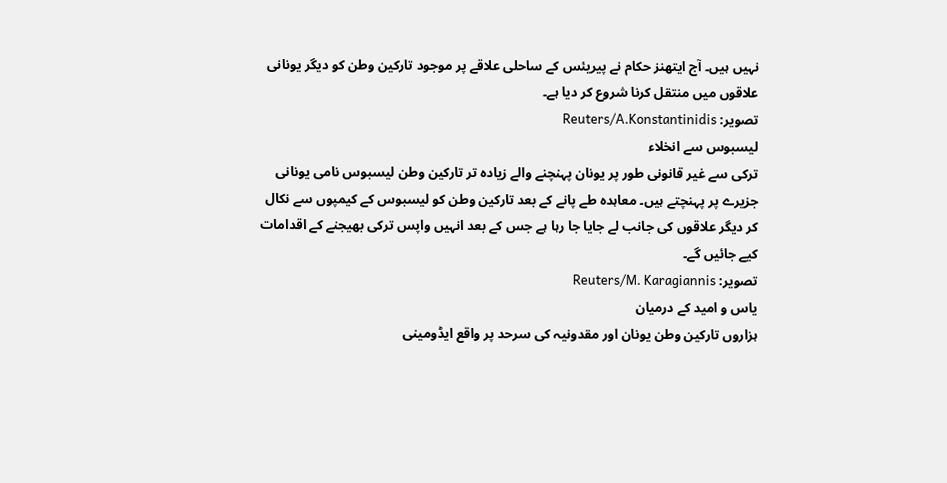نہیں ہیں۔ آج ایتھنز حکام نے پیریئس کے ساحلی علاقے پر موجود تارکین وطن کو دیگر یونانی علاقوں میں منتقل کرنا شروع کر دیا ہے۔
تصویر: Reuters/A.Konstantinidis
لیسبوس سے انخلاء
ترکی سے غیر قانونی طور پر یونان پہنچنے والے زیادہ تر تارکین وطن لیسبوس نامی یونانی جزیرے پر پہنچتے ہیں۔ معاہدہ طے پانے کے بعد تارکین وطن کو لیسبوس کے کیمپوں سے نکال کر دیگر علاقوں کی جانب لے جایا جا رہا ہے جس کے بعد انہیں واپس ترکی بھیجنے کے اقدامات کیے جائیں گے۔
تصویر: Reuters/M. Karagiannis
یاس و امید کے درمیان
ہزاروں تارکین وطن یونان اور مقدونیہ کی سرحد پر واقع ایڈومینی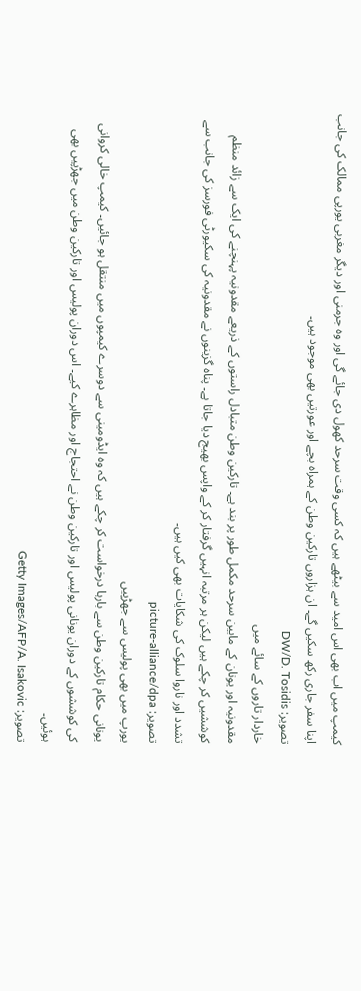کیمپ میں اب بھی اس امید سے بیٹھے ہیں کہ کسی وقت سرحد کھول دی جائے گی اور وہ جرمنی اور دیگر مغربی یورپی ممالک کی جانب اپنا سفر جاری رکھ سکیں گے۔ ان ہزاروں تارکین وطن کے ہمراہ بچے اور عورتیں بھی موجود ہیں۔
تصویر: DW/D. Tosidis
خاردار تاروں کے سائے میں
مقدونیہ اور یونان کے مابین سرحد مکمل طور پر بند ہے۔ تارکین وطن متبادل راستوں کے ذریعے مقدونیہ پہنچنے کی ایک سے زائد منظم کوششیں کر چکے ہیں لیکن ہر مرتبہ انہیں گرفتار کر کے واپس بھیج دیا جاتا ہے۔ پناہ گزینوں نے مقدونیہ کی سکیورٹی فورسز کی جانب سے تشدد اور ناروا سلوک کی شکایات بھی کیں ہیں۔
تصویر: picture-alliance/dpa
یورپ میں بھی پولیس سے جھڑپیں
یونانی حکام تارکین وطن سے بارہا درخواست کر چکے ہیں کہ وہ ایڈومینی سے دوسرے کیمپوں میں منتقل ہو جائیں۔ کیمپ خالی کروانی کی کوششوں کے دوران یونانی پولیس اور تارکین وطن نے احتجاج اور مظاہرے کیے۔ اس دوران پولیس اور تارکین وطن میں جھڑپیں بھی ہوئیں۔
تصویر: Getty Images/AFP/A. Isakovic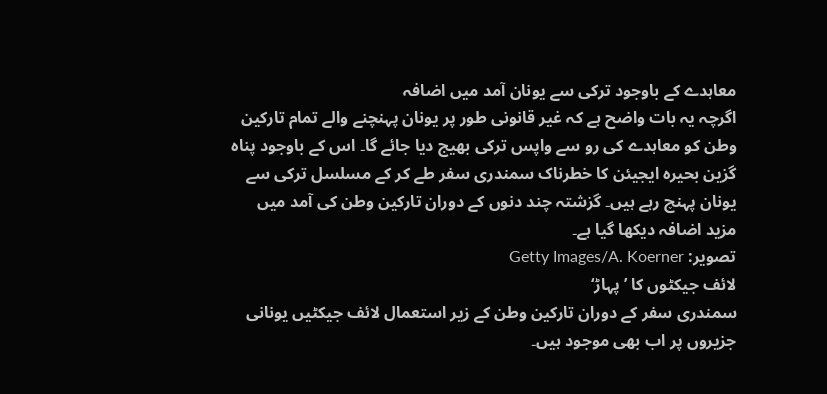معاہدے کے باوجود ترکی سے یونان آمد میں اضافہ
اگرچہ یہ بات واضح ہے کہ غیر قانونی طور پر یونان پہنچنے والے تمام تارکین وطن کو معاہدے کی رو سے واپس ترکی بھیج دیا جائے گا۔ اس کے باوجود پناہ گزین بحیرہ ایجیئن کا خطرناک سمندری سفر طے کر کے مسلسل ترکی سے یونان پہنچ رہے ہیں۔ گزشتہ چند دنوں کے دوران تارکین وطن کی آمد میں مزید اضافہ دیکھا گیا ہے۔
تصویر: Getty Images/A. Koerner
لائف جیکٹوں کا ’پہاڑ‘
سمندری سفر کے دوران تارکین وطن کے زیر استعمال لائف جیکٹیں یونانی جزیروں پر اب بھی موجود ہیں۔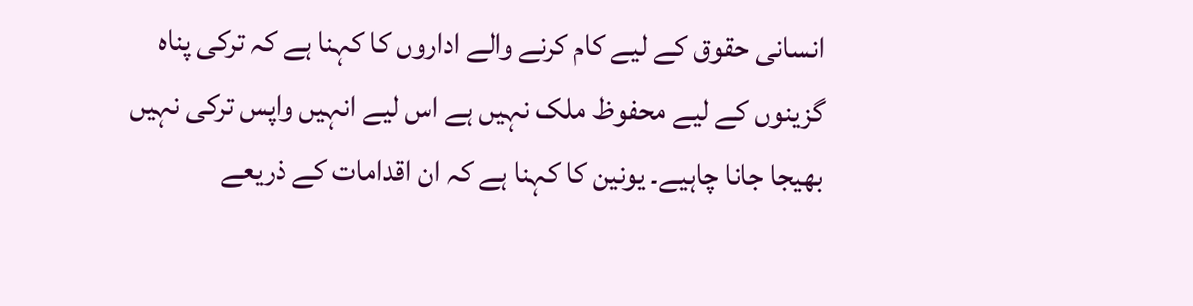انسانی حقوق کے لیے کام کرنے والے اداروں کا کہنا ہے کہ ترکی پناہ گزینوں کے لیے محفوظ ملک نہیں ہے اس لیے انہیں واپس ترکی نہیں بھیجا جانا چاہیے۔ یونین کا کہنا ہے کہ ان اقدامات کے ذریعے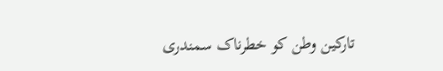تارکین وطن کو خطرناک سمندری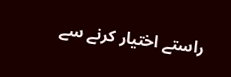راستے اختیار کرنے سے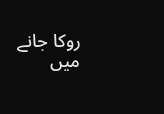روکا جانے میں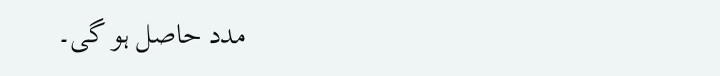مدد حاصل ہو گی۔